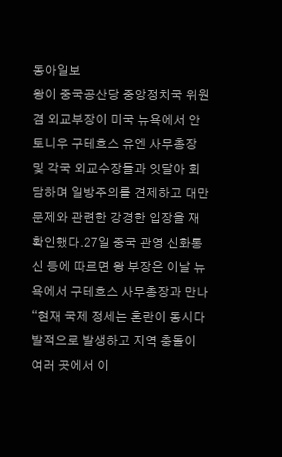동아일보
왕이 중국공산당 중앙정치국 위원 겸 외교부장이 미국 뉴욕에서 안토니우 구테흐스 유엔 사무총장 및 각국 외교수장들과 잇달아 회담하며 일방주의를 견제하고 대만 문제와 관련한 강경한 입장을 재확인했다.27일 중국 관영 신화통신 등에 따르면 왕 부장은 이날 뉴욕에서 구테흐스 사무총장과 만나 “현재 국제 정세는 혼란이 동시다발적으로 발생하고 지역 충돌이 여러 곳에서 이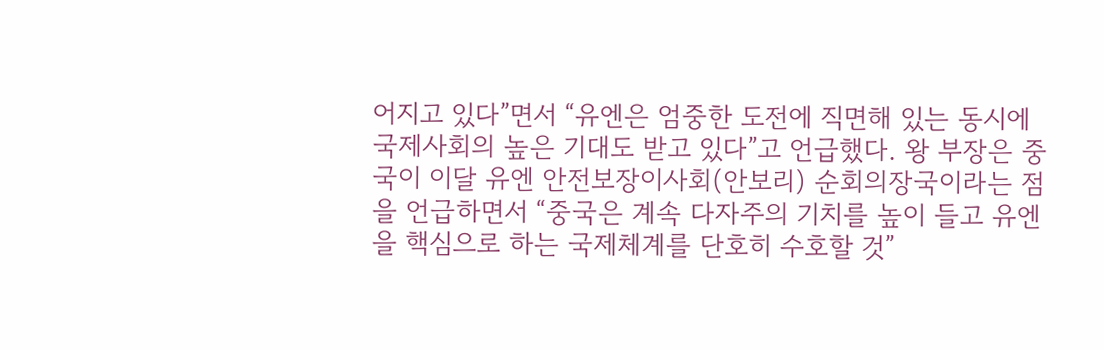어지고 있다”면서 “유엔은 엄중한 도전에 직면해 있는 동시에 국제사회의 높은 기대도 받고 있다”고 언급했다. 왕 부장은 중국이 이달 유엔 안전보장이사회(안보리) 순회의장국이라는 점을 언급하면서 “중국은 계속 다자주의 기치를 높이 들고 유엔을 핵심으로 하는 국제체계를 단호히 수호할 것”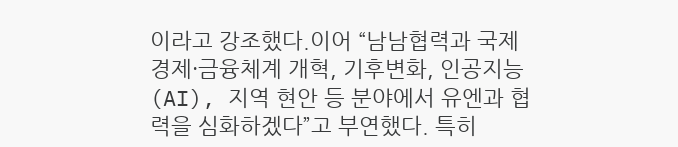이라고 강조했다.이어 “남남협력과 국제 경제·금융체계 개혁, 기후변화, 인공지능(AI), 지역 현안 등 분야에서 유엔과 협력을 심화하겠다”고 부연했다. 특히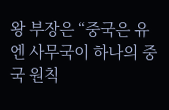왕 부장은 “중국은 유엔 사무국이 하나의 중국 원칙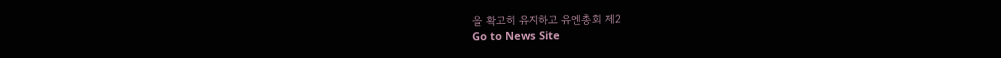을 확고히 유지하고 유엔총회 제2
Go to News Site